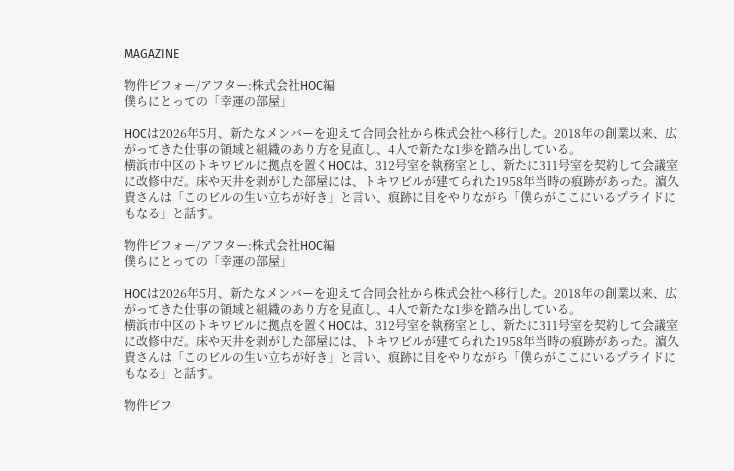MAGAZINE

物件ビフォー/アフター:株式会社HOC編
僕らにとっての「幸運の部屋」

HOCは2026年5月、新たなメンバーを迎えて合同会社から株式会社へ移行した。2018年の創業以来、広がってきた仕事の領域と組織のあり方を見直し、4人で新たな1歩を踏み出している。
横浜市中区のトキワビルに拠点を置くHOCは、312号室を執務室とし、新たに311号室を契約して会議室に改修中だ。床や天井を剥がした部屋には、トキワビルが建てられた1958年当時の痕跡があった。濵久貴さんは「このビルの生い立ちが好き」と言い、痕跡に目をやりながら「僕らがここにいるプライドにもなる」と話す。

物件ビフォー/アフター:株式会社HOC編
僕らにとっての「幸運の部屋」

HOCは2026年5月、新たなメンバーを迎えて合同会社から株式会社へ移行した。2018年の創業以来、広がってきた仕事の領域と組織のあり方を見直し、4人で新たな1歩を踏み出している。
横浜市中区のトキワビルに拠点を置くHOCは、312号室を執務室とし、新たに311号室を契約して会議室に改修中だ。床や天井を剥がした部屋には、トキワビルが建てられた1958年当時の痕跡があった。濵久貴さんは「このビルの生い立ちが好き」と言い、痕跡に目をやりながら「僕らがここにいるプライドにもなる」と話す。

物件ビフ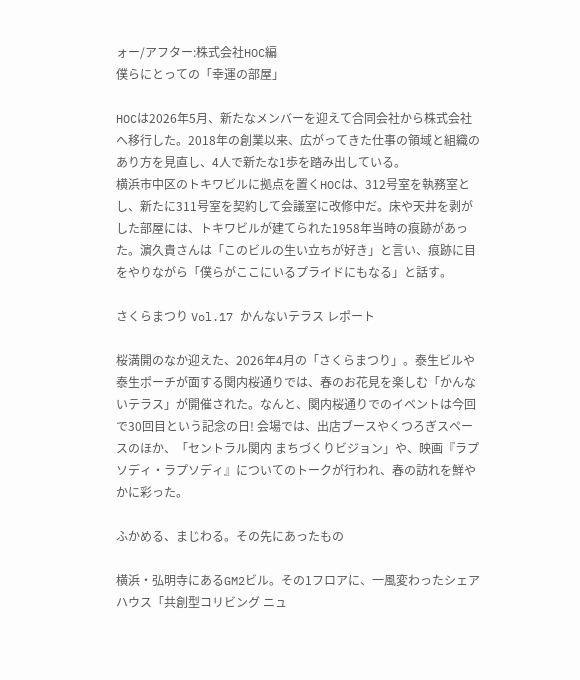ォー/アフター:株式会社HOC編
僕らにとっての「幸運の部屋」

HOCは2026年5月、新たなメンバーを迎えて合同会社から株式会社へ移行した。2018年の創業以来、広がってきた仕事の領域と組織のあり方を見直し、4人で新たな1歩を踏み出している。
横浜市中区のトキワビルに拠点を置くHOCは、312号室を執務室とし、新たに311号室を契約して会議室に改修中だ。床や天井を剥がした部屋には、トキワビルが建てられた1958年当時の痕跡があった。濵久貴さんは「このビルの生い立ちが好き」と言い、痕跡に目をやりながら「僕らがここにいるプライドにもなる」と話す。

さくらまつり Vol.17 かんないテラス レポート

桜満開のなか迎えた、2026年4月の「さくらまつり」。泰生ビルや泰生ポーチが面する関内桜通りでは、春のお花見を楽しむ「かんないテラス」が開催された。なんと、関内桜通りでのイベントは今回で30回目という記念の日! 会場では、出店ブースやくつろぎスペースのほか、「セントラル関内 まちづくりビジョン」や、映画『ラプソディ・ラプソディ』についてのトークが行われ、春の訪れを鮮やかに彩った。

ふかめる、まじわる。その先にあったもの

横浜・弘明寺にあるGM2ビル。その1フロアに、一風変わったシェアハウス「共創型コリビング ニュ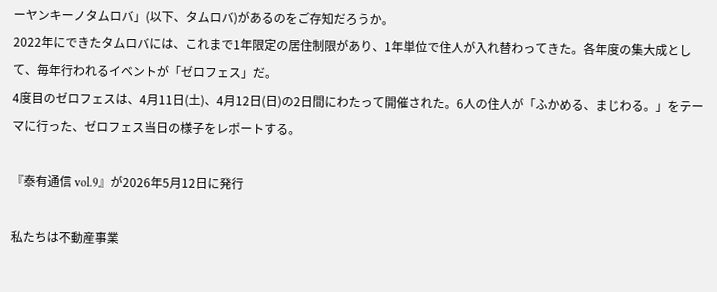ーヤンキーノタムロバ」(以下、タムロバ)があるのをご存知だろうか。
2022年にできたタムロバには、これまで1年限定の居住制限があり、1年単位で住人が入れ替わってきた。各年度の集大成として、毎年行われるイベントが「ゼロフェス」だ。
4度目のゼロフェスは、4月11日(土)、4月12日(日)の2日間にわたって開催された。6人の住人が「ふかめる、まじわる。」をテーマに行った、ゼロフェス当日の様子をレポートする。

『泰有通信 vol.9』が2026年5月12日に発行

私たちは不動産事業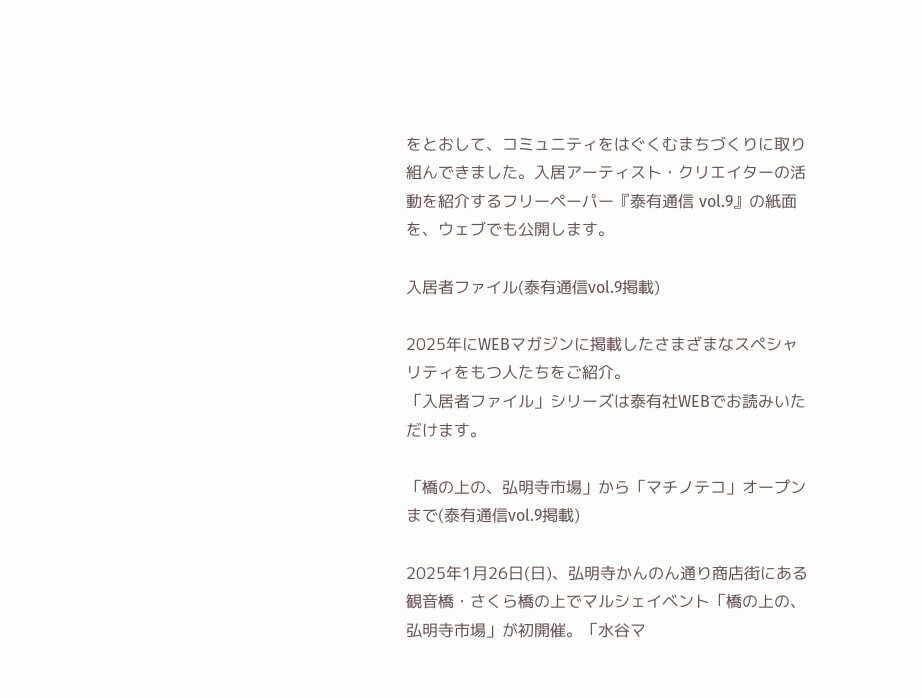をとおして、コミュニティをはぐくむまちづくりに取り組んできました。入居アーティスト・クリエイターの活動を紹介するフリーペーパー『泰有通信 vol.9』の紙面を、ウェブでも公開します。

入居者ファイル(泰有通信vol.9掲載)

2025年にWEBマガジンに掲載したさまざまなスペシャリティをもつ人たちをご紹介。
「入居者ファイル」シリーズは泰有社WEBでお読みいただけます。

「橋の上の、弘明寺市場」から「マチノテコ」オープンまで(泰有通信vol.9掲載)

2025年1月26日(日)、弘明寺かんのん通り商店街にある観音橋・さくら橋の上でマルシェイベント「橋の上の、弘明寺市場」が初開催。「水谷マ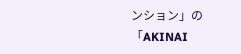ンション」の「AKINAI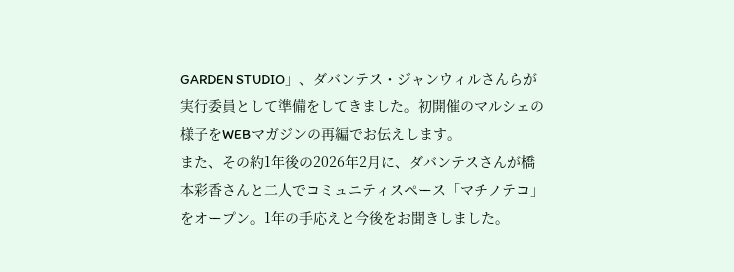GARDEN STUDIO」、ダバンテス・ジャンウィルさんらが実行委員として準備をしてきました。初開催のマルシェの様子をWEBマガジンの再編でお伝えします。
また、その約1年後の2026年2月に、ダバンテスさんが橋本彩香さんと二人でコミュニティスペース「マチノテコ」をオープン。1年の手応えと今後をお聞きしました。